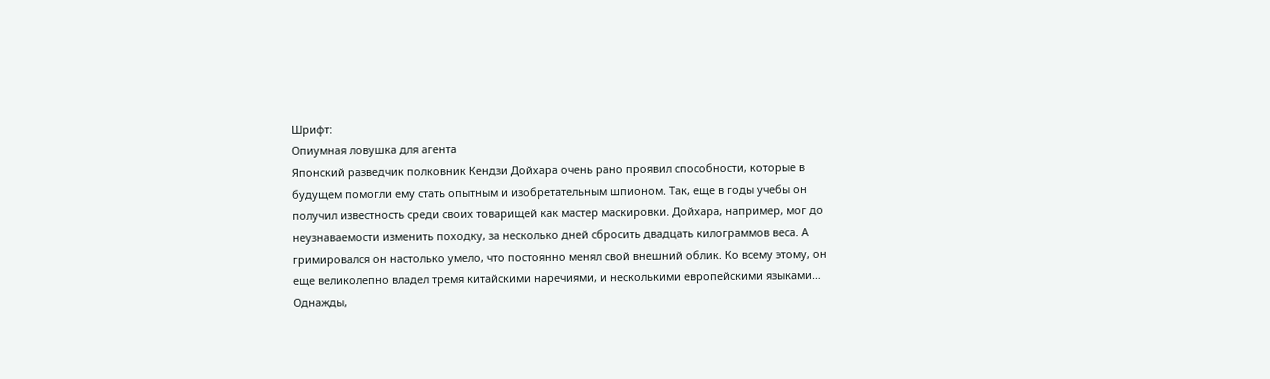Шрифт:
Опиумная ловушка для агента
Японский разведчик полковник Кендзи Дойхара очень рано проявил способности, которые в будущем помогли ему стать опытным и изобретательным шпионом. Так, еще в годы учебы он получил известность среди своих товарищей как мастер маскировки. Дойхара, например, мог до неузнаваемости изменить походку, за несколько дней сбросить двадцать килограммов веса. А гримировался он настолько умело, что постоянно менял свой внешний облик. Ко всему этому, он еще великолепно владел тремя китайскими наречиями, и несколькими европейскими языками…
Однажды,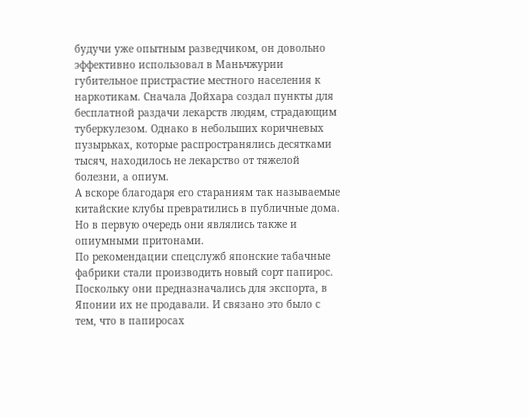будучи уже опытным разведчиком, он довольно эффективно использовал в Маньчжурии губительное пристрастие местного населения к наркотикам. Сначала Дойхара создал пункты для бесплатной раздачи лекарств людям, страдающим туберкулезом. Однако в небольших коричневых пузырьках, которые распространялись десятками тысяч, находилось не лекарство от тяжелой болезни, а опиум.
А вскоре благодаря его стараниям так называемые китайские клубы превратились в публичные дома. Но в первую очередь они являлись также и опиумными притонами.
По рекомендации спецслужб японские табачные фабрики стали производить новый сорт папирос. Поскольку они предназначались для экспорта, в Японии их не продавали. И связано это было с тем, что в папиросах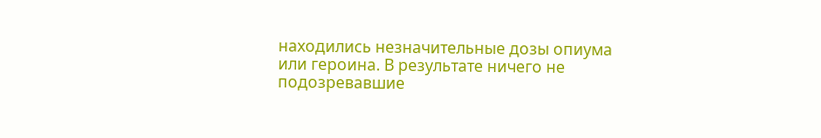находились незначительные дозы опиума или героина. В результате ничего не подозревавшие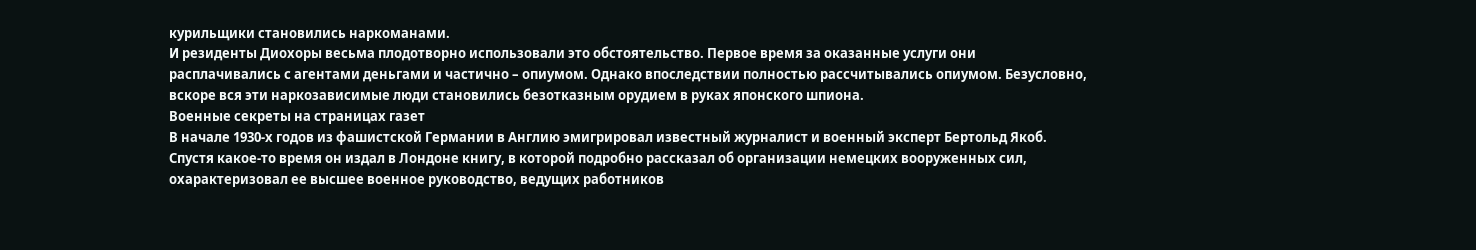курильщики становились наркоманами.
И резиденты Диохоры весьма плодотворно использовали это обстоятельство. Первое время за оказанные услуги они расплачивались с агентами деньгами и частично – опиумом. Однако впоследствии полностью рассчитывались опиумом. Безусловно, вскоре вся эти наркозависимые люди становились безотказным орудием в руках японского шпиона.
Военные секреты на страницах газет
В начале 1930-х годов из фашистской Германии в Англию эмигрировал известный журналист и военный эксперт Бертольд Якоб. Спустя какое-то время он издал в Лондоне книгу, в которой подробно рассказал об организации немецких вооруженных сил, охарактеризовал ее высшее военное руководство, ведущих работников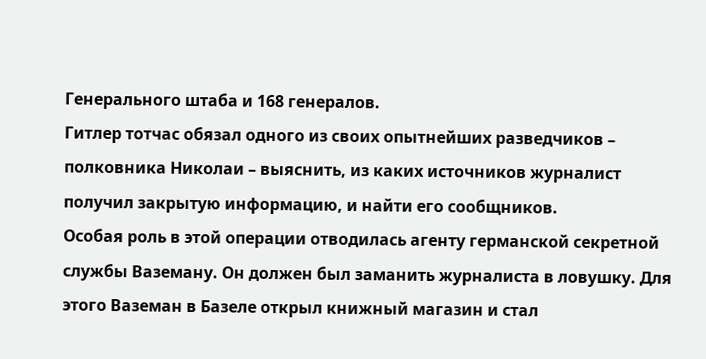Генерального штаба и 168 генералов.
Гитлер тотчас обязал одного из своих опытнейших разведчиков – полковника Николаи – выяснить, из каких источников журналист получил закрытую информацию, и найти его сообщников.
Особая роль в этой операции отводилась агенту германской секретной службы Ваземану. Он должен был заманить журналиста в ловушку. Для этого Ваземан в Базеле открыл книжный магазин и стал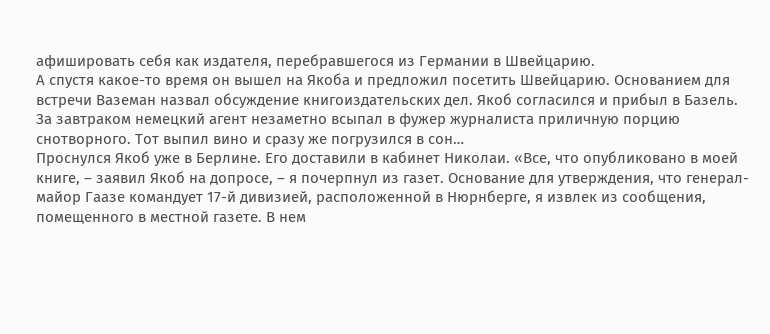афишировать себя как издателя, перебравшегося из Германии в Швейцарию.
А спустя какое-то время он вышел на Якоба и предложил посетить Швейцарию. Основанием для встречи Ваземан назвал обсуждение книгоиздательских дел. Якоб согласился и прибыл в Базель. За завтраком немецкий агент незаметно всыпал в фужер журналиста приличную порцию снотворного. Тот выпил вино и сразу же погрузился в сон…
Проснулся Якоб уже в Берлине. Его доставили в кабинет Николаи. «Все, что опубликовано в моей книге, – заявил Якоб на допросе, – я почерпнул из газет. Основание для утверждения, что генерал-майор Гаазе командует 17-й дивизией, расположенной в Нюрнберге, я извлек из сообщения, помещенного в местной газете. В нем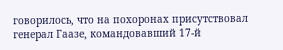говорилось, что на похоронах присутствовал генерал Гаазе, командовавший 17-й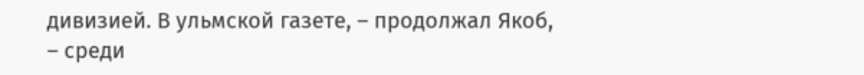дивизией. В ульмской газете, – продолжал Якоб, – среди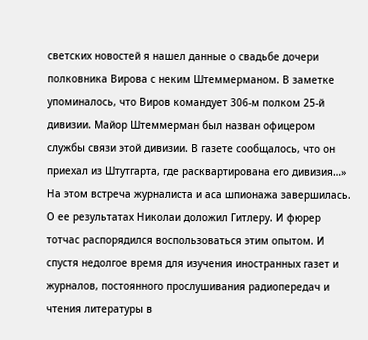светских новостей я нашел данные о свадьбе дочери полковника Вирова с неким Штеммерманом. В заметке упоминалось, что Виров командует 306-м полком 25-й дивизии. Майор Штеммерман был назван офицером службы связи этой дивизии. В газете сообщалось, что он приехал из Штутгарта, где расквартирована его дивизия…»
На этом встреча журналиста и аса шпионажа завершилась. О ее результатах Николаи доложил Гитлеру. И фюрер тотчас распорядился воспользоваться этим опытом. И спустя недолгое время для изучения иностранных газет и журналов, постоянного прослушивания радиопередач и чтения литературы в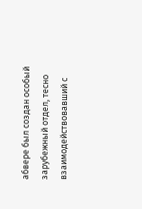абвере был создан особый зарубежный отдел, тесно взаимодействовавший с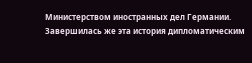Министерством иностранных дел Германии.
Завершилась же эта история дипломатическим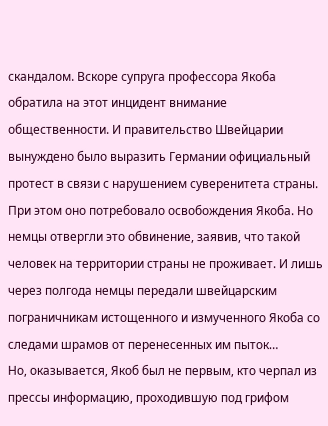скандалом. Вскоре супруга профессора Якоба обратила на этот инцидент внимание общественности. И правительство Швейцарии вынуждено было выразить Германии официальный протест в связи с нарушением суверенитета страны. При этом оно потребовало освобождения Якоба. Но немцы отвергли это обвинение, заявив, что такой человек на территории страны не проживает. И лишь через полгода немцы передали швейцарским пограничникам истощенного и измученного Якоба со следами шрамов от перенесенных им пыток…
Но, оказывается, Якоб был не первым, кто черпал из прессы информацию, проходившую под грифом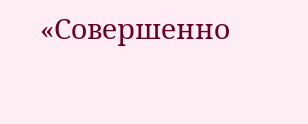«Совершенно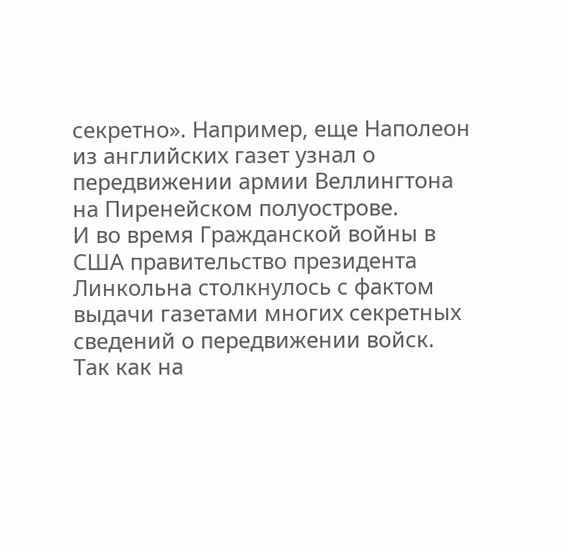секретно». Например, еще Наполеон из английских газет узнал о передвижении армии Веллингтона на Пиренейском полуострове.
И во время Гражданской войны в США правительство президента Линкольна столкнулось с фактом выдачи газетами многих секретных сведений о передвижении войск. Так как на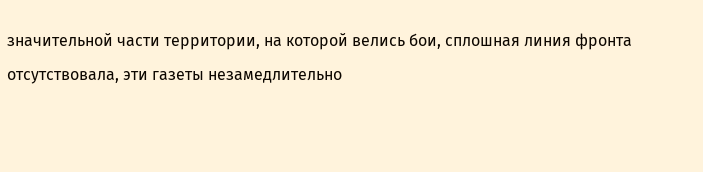значительной части территории, на которой велись бои, сплошная линия фронта отсутствовала, эти газеты незамедлительно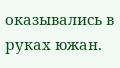оказывались в руках южан.